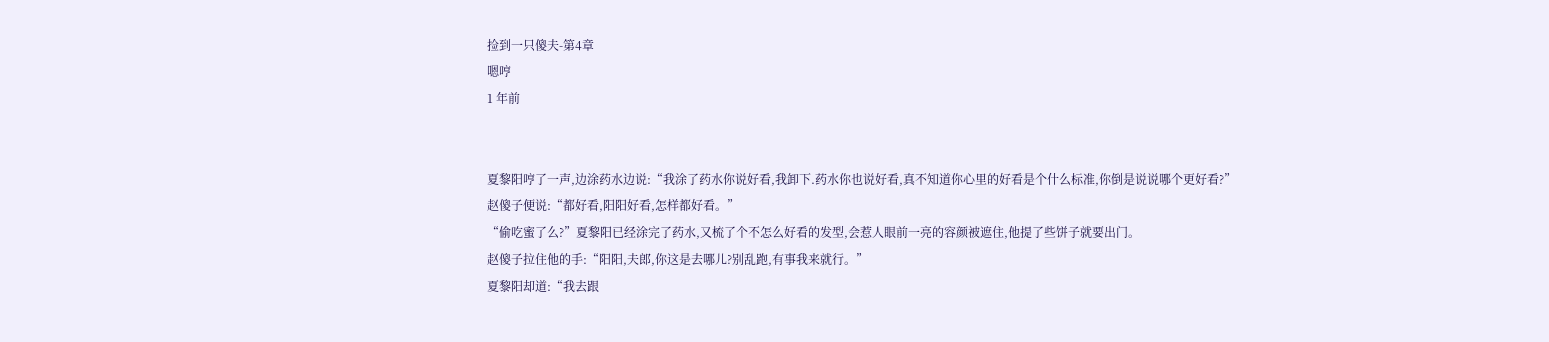捡到一只傻夫-第4章
嗯哼
1 年前


夏黎阳哼了一声,边涂药水边说:“我涂了药水你说好看,我卸下.药水你也说好看,真不知道你心里的好看是个什么标准,你倒是说说哪个更好看?”
赵傻子便说:“都好看,阳阳好看,怎样都好看。”
“偷吃蜜了么?”夏黎阳已经涂完了药水,又梳了个不怎么好看的发型,会惹人眼前一亮的容颜被遮住,他提了些饼子就要出门。
赵傻子拉住他的手:“阳阳,夫郎,你这是去哪儿?别乱跑,有事我来就行。”
夏黎阳却道:“我去跟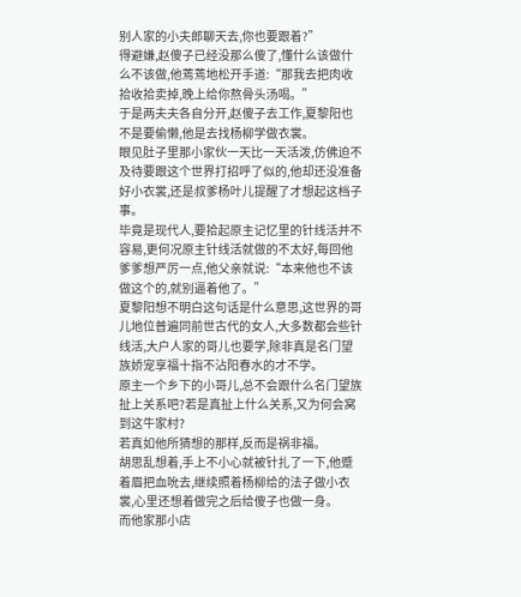别人家的小夫郎聊天去,你也要跟着?”
得避嫌,赵傻子已经没那么傻了,懂什么该做什么不该做,他蔫蔫地松开手道:“那我去把肉收拾收拾卖掉,晚上给你熬骨头汤喝。”
于是两夫夫各自分开,赵傻子去工作,夏黎阳也不是要偷懒,他是去找杨柳学做衣裳。
眼见肚子里那小家伙一天比一天活泼,仿佛迫不及待要跟这个世界打招呼了似的,他却还没准备好小衣裳,还是叔爹杨叶儿提醒了才想起这档子事。
毕竟是现代人,要拾起原主记忆里的针线活并不容易,更何况原主针线活就做的不太好,每回他爹爹想严厉一点,他父亲就说:“本来他也不该做这个的,就别逼着他了。”
夏黎阳想不明白这句话是什么意思,这世界的哥儿地位普遍同前世古代的女人,大多数都会些针线活,大户人家的哥儿也要学,除非真是名门望族娇宠享福十指不沾阳春水的才不学。
原主一个乡下的小哥儿,总不会跟什么名门望族扯上关系吧?若是真扯上什么关系,又为何会窝到这牛家村?
若真如他所猜想的那样,反而是祸非福。
胡思乱想着,手上不小心就被针扎了一下,他蹙着眉把血吮去,继续照着杨柳给的法子做小衣裳,心里还想着做完之后给傻子也做一身。
而他家那小店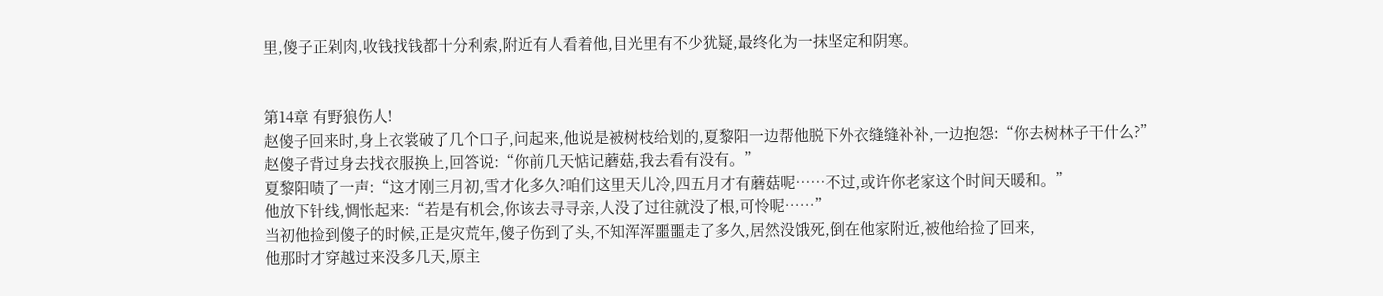里,傻子正剁肉,收钱找钱都十分利索,附近有人看着他,目光里有不少犹疑,最终化为一抹坚定和阴寒。


第14章 有野狼伤人!
赵傻子回来时,身上衣裳破了几个口子,问起来,他说是被树枝给划的,夏黎阳一边帮他脱下外衣缝缝补补,一边抱怨:“你去树林子干什么?”
赵傻子背过身去找衣服换上,回答说:“你前几天惦记蘑菇,我去看有没有。”
夏黎阳啧了一声:“这才刚三月初,雪才化多久?咱们这里天儿冷,四五月才有蘑菇呢……不过,或许你老家这个时间天暖和。”
他放下针线,惆怅起来:“若是有机会,你该去寻寻亲,人没了过往就没了根,可怜呢……”
当初他捡到傻子的时候,正是灾荒年,傻子伤到了头,不知浑浑噩噩走了多久,居然没饿死,倒在他家附近,被他给捡了回来,
他那时才穿越过来没多几天,原主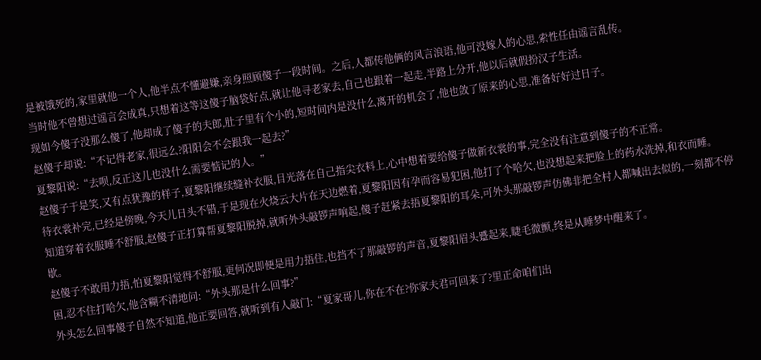是被饿死的,家里就他一个人,他半点不懂避嫌,亲身照顾傻子一段时间。之后,人都传他俩的风言浪语,他可没嫁人的心思,索性任由谣言乱传。
当时他不曾想过谣言会成真,只想着这等这傻子脑袋好点,就让他寻老家去,自己也跟着一起走,半路上分开,他以后就假扮汉子生活。
现如今傻子没那么傻了,他却成了傻子的夫郎,肚子里有个小的,短时间内是没什么离开的机会了,他也敛了原来的心思,准备好好过日子。
赵傻子却说:“不记得老家,很远么?阳阳会不会跟我一起去?”
夏黎阳说:“去呗,反正这儿也没什么需要惦记的人。”
赵傻子于是笑,又有点犹豫的样子,夏黎阳继续缝补衣服,目光落在自己指尖衣料上,心中想着要给傻子做新衣裳的事,完全没有注意到傻子的不正常。
待衣裳补完,已经是傍晚,今天儿日头不错,于是现在火烧云大片在天边燃着,夏黎阳因有孕而容易犯困,他打了个哈欠,也没想起来把脸上的药水洗掉,和衣而睡。
知道穿着衣服睡不舒服,赵傻子正打算帮夏黎阳脱掉,就听外头敲锣声响起,傻子赶紧去捂夏黎阳的耳朵,可外头那敲锣声仿佛非把全村人都喊出去似的,一刻都不停歇。
赵傻子不敢用力捂,怕夏黎阳觉得不舒服,更何况即便是用力捂住,也挡不了那敲锣的声音,夏黎阳眉头蹙起来,睫毛微颤,终是从睡梦中醒来了。
困,忍不住打哈欠,他含糊不清地问:“外头那是什么回事?”
外头怎么回事傻子自然不知道,他正要回答,就听到有人敲门:“夏家哥儿,你在不在?你家夫君可回来了?里正命咱们出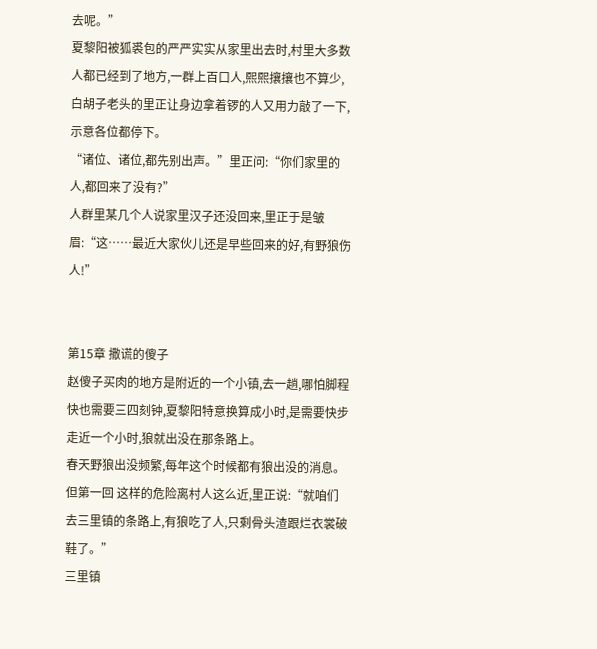去呢。”
夏黎阳被狐裘包的严严实实从家里出去时,村里大多数人都已经到了地方,一群上百口人,熙熙攘攘也不算少,白胡子老头的里正让身边拿着锣的人又用力敲了一下,示意各位都停下。
“诸位、诸位,都先别出声。”里正问:“你们家里的人,都回来了没有?”
人群里某几个人说家里汉子还没回来,里正于是皱眉:“这……最近大家伙儿还是早些回来的好,有野狼伤人!”


第15章 撒谎的傻子
赵傻子买肉的地方是附近的一个小镇,去一趟,哪怕脚程快也需要三四刻钟,夏黎阳特意换算成小时,是需要快步走近一个小时,狼就出没在那条路上。
春天野狼出没频繁,每年这个时候都有狼出没的消息。但第一回 这样的危险离村人这么近,里正说:“就咱们去三里镇的条路上,有狼吃了人,只剩骨头渣跟烂衣裳破鞋了。”
三里镇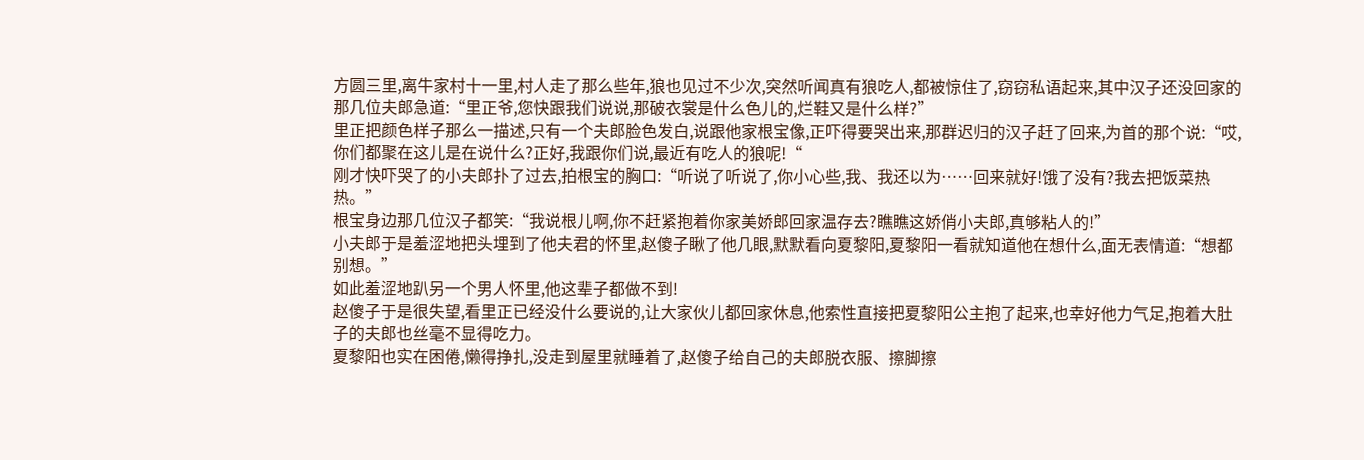方圆三里,离牛家村十一里,村人走了那么些年,狼也见过不少次,突然听闻真有狼吃人,都被惊住了,窃窃私语起来,其中汉子还没回家的那几位夫郎急道:“里正爷,您快跟我们说说,那破衣裳是什么色儿的,烂鞋又是什么样?”
里正把颜色样子那么一描述,只有一个夫郎脸色发白,说跟他家根宝像,正吓得要哭出来,那群迟归的汉子赶了回来,为首的那个说:“哎,你们都聚在这儿是在说什么?正好,我跟你们说,最近有吃人的狼呢!“
刚才快吓哭了的小夫郎扑了过去,拍根宝的胸口:“听说了听说了,你小心些,我、我还以为……回来就好!饿了没有?我去把饭菜热热。”
根宝身边那几位汉子都笑:“我说根儿啊,你不赶紧抱着你家美娇郎回家温存去?瞧瞧这娇俏小夫郎,真够粘人的!”
小夫郎于是羞涩地把头埋到了他夫君的怀里,赵傻子瞅了他几眼,默默看向夏黎阳,夏黎阳一看就知道他在想什么,面无表情道:“想都别想。”
如此羞涩地趴另一个男人怀里,他这辈子都做不到!
赵傻子于是很失望,看里正已经没什么要说的,让大家伙儿都回家休息,他索性直接把夏黎阳公主抱了起来,也幸好他力气足,抱着大肚子的夫郎也丝毫不显得吃力。
夏黎阳也实在困倦,懒得挣扎,没走到屋里就睡着了,赵傻子给自己的夫郎脱衣服、擦脚擦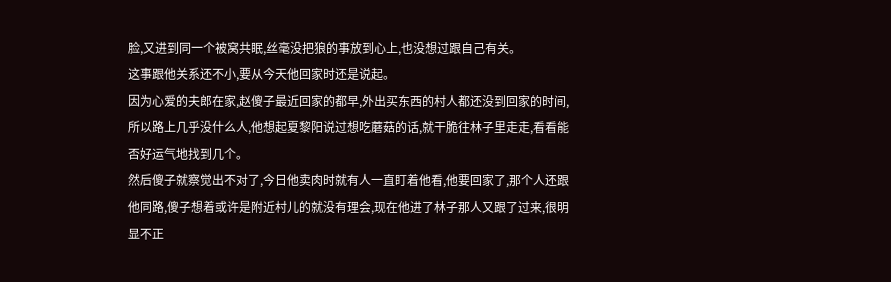脸,又进到同一个被窝共眠,丝毫没把狼的事放到心上,也没想过跟自己有关。
这事跟他关系还不小,要从今天他回家时还是说起。
因为心爱的夫郎在家,赵傻子最近回家的都早,外出买东西的村人都还没到回家的时间,所以路上几乎没什么人,他想起夏黎阳说过想吃蘑菇的话,就干脆往林子里走走,看看能否好运气地找到几个。
然后傻子就察觉出不对了,今日他卖肉时就有人一直盯着他看,他要回家了,那个人还跟他同路,傻子想着或许是附近村儿的就没有理会,现在他进了林子那人又跟了过来,很明显不正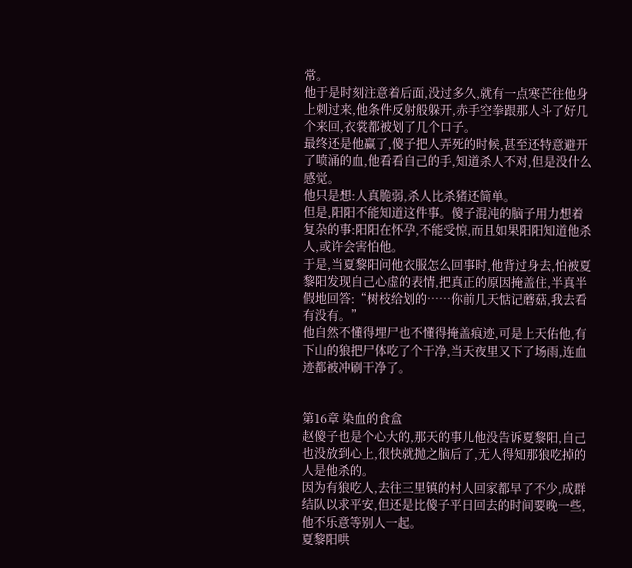常。
他于是时刻注意着后面,没过多久,就有一点寒芒往他身上刺过来,他条件反射般躲开,赤手空拳跟那人斗了好几个来回,衣裳都被划了几个口子。
最终还是他赢了,傻子把人弄死的时候,甚至还特意避开了喷涌的血,他看看自己的手,知道杀人不对,但是没什么感觉。
他只是想:人真脆弱,杀人比杀猪还简单。
但是,阳阳不能知道这件事。傻子混沌的脑子用力想着复杂的事:阳阳在怀孕,不能受惊,而且如果阳阳知道他杀人,或许会害怕他。
于是,当夏黎阳问他衣服怎么回事时,他背过身去,怕被夏黎阳发现自己心虚的表情,把真正的原因掩盖住,半真半假地回答:“树枝给划的……你前几天惦记蘑菇,我去看有没有。”
他自然不懂得埋尸也不懂得掩盖痕迹,可是上天佑他,有下山的狼把尸体吃了个干净,当天夜里又下了场雨,连血迹都被冲刷干净了。


第16章 染血的食盒
赵傻子也是个心大的,那天的事儿他没告诉夏黎阳,自己也没放到心上,很快就抛之脑后了,无人得知那狼吃掉的人是他杀的。
因为有狼吃人,去往三里镇的村人回家都早了不少,成群结队以求平安,但还是比傻子平日回去的时间要晚一些,他不乐意等别人一起。
夏黎阳哄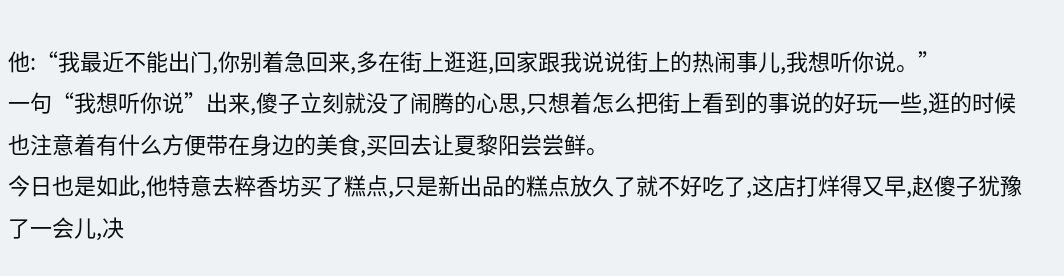他:“我最近不能出门,你别着急回来,多在街上逛逛,回家跟我说说街上的热闹事儿,我想听你说。”
一句“我想听你说”出来,傻子立刻就没了闹腾的心思,只想着怎么把街上看到的事说的好玩一些,逛的时候也注意着有什么方便带在身边的美食,买回去让夏黎阳尝尝鲜。
今日也是如此,他特意去粹香坊买了糕点,只是新出品的糕点放久了就不好吃了,这店打烊得又早,赵傻子犹豫了一会儿,决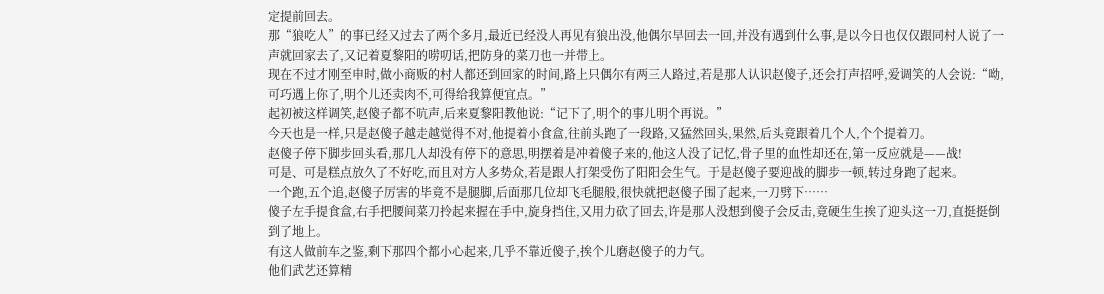定提前回去。
那“狼吃人”的事已经又过去了两个多月,最近已经没人再见有狼出没,他偶尔早回去一回,并没有遇到什么事,是以今日也仅仅跟同村人说了一声就回家去了,又记着夏黎阳的唠叨话,把防身的菜刀也一并带上。
现在不过才刚至申时,做小商贩的村人都还到回家的时间,路上只偶尔有两三人路过,若是那人认识赵傻子,还会打声招呼,爱调笑的人会说:“呦,可巧遇上你了,明个儿还卖肉不,可得给我算便宜点。”
起初被这样调笑,赵傻子都不吭声,后来夏黎阳教他说:“记下了,明个的事儿明个再说。”
今天也是一样,只是赵傻子越走越觉得不对,他提着小食盒,往前头跑了一段路,又猛然回头,果然,后头竟跟着几个人,个个提着刀。
赵傻子停下脚步回头看,那几人却没有停下的意思,明摆着是冲着傻子来的,他这人没了记忆,骨子里的血性却还在,第一反应就是——战!
可是、可是糕点放久了不好吃,而且对方人多势众,若是跟人打架受伤了阳阳会生气。于是赵傻子要迎战的脚步一顿,转过身跑了起来。
一个跑,五个追,赵傻子厉害的毕竟不是腿脚,后面那几位却飞毛腿般,很快就把赵傻子围了起来,一刀劈下……
傻子左手提食盒,右手把腰间菜刀拎起来握在手中,旋身挡住,又用力砍了回去,许是那人没想到傻子会反击,竟硬生生挨了迎头这一刀,直挺挺倒到了地上。
有这人做前车之鉴,剩下那四个都小心起来,几乎不靠近傻子,挨个儿磨赵傻子的力气。
他们武艺还算精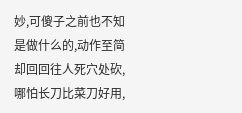妙,可傻子之前也不知是做什么的,动作至简却回回往人死穴处砍,哪怕长刀比菜刀好用,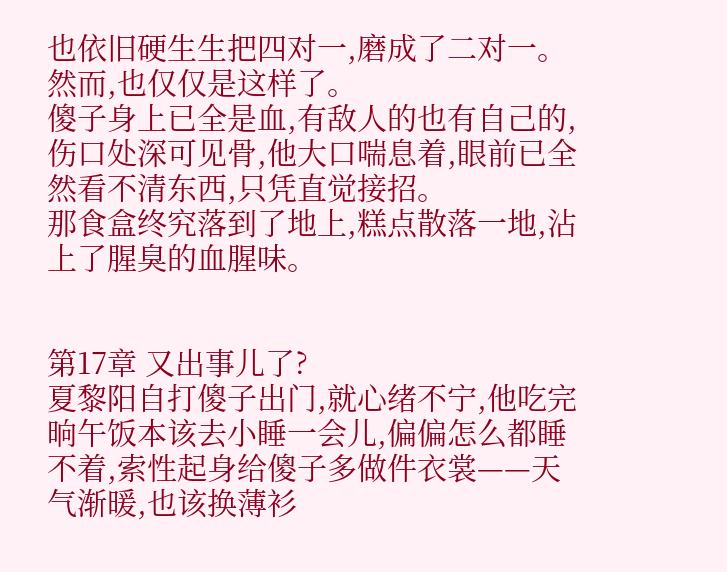也依旧硬生生把四对一,磨成了二对一。
然而,也仅仅是这样了。
傻子身上已全是血,有敌人的也有自己的,伤口处深可见骨,他大口喘息着,眼前已全然看不清东西,只凭直觉接招。
那食盒终究落到了地上,糕点散落一地,沾上了腥臭的血腥味。


第17章 又出事儿了?
夏黎阳自打傻子出门,就心绪不宁,他吃完晌午饭本该去小睡一会儿,偏偏怎么都睡不着,索性起身给傻子多做件衣裳——天气渐暖,也该换薄衫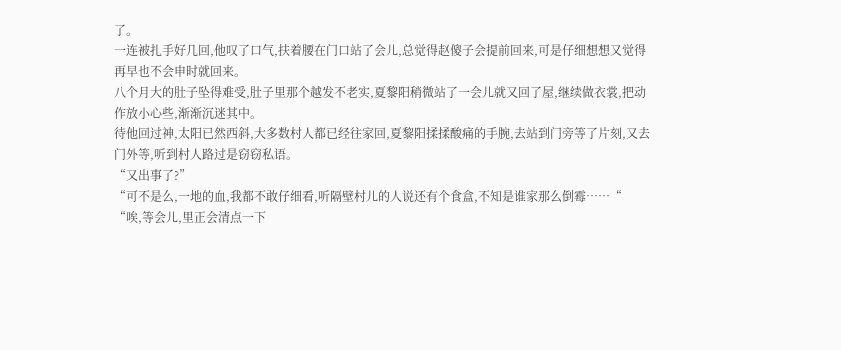了。
一连被扎手好几回,他叹了口气,扶着腰在门口站了会儿,总觉得赵傻子会提前回来,可是仔细想想又觉得再早也不会申时就回来。
八个月大的肚子坠得难受,肚子里那个越发不老实,夏黎阳稍微站了一会儿就又回了屋,继续做衣裳,把动作放小心些,渐渐沉迷其中。
待他回过神,太阳已然西斜,大多数村人都已经往家回,夏黎阳揉揉酸痛的手腕,去站到门旁等了片刻,又去门外等,听到村人路过是窃窃私语。
“又出事了?”
“可不是么,一地的血,我都不敢仔细看,听隔壁村儿的人说还有个食盒,不知是谁家那么倒霉……“
“唉,等会儿,里正会清点一下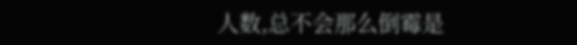人数,总不会那么倒霉是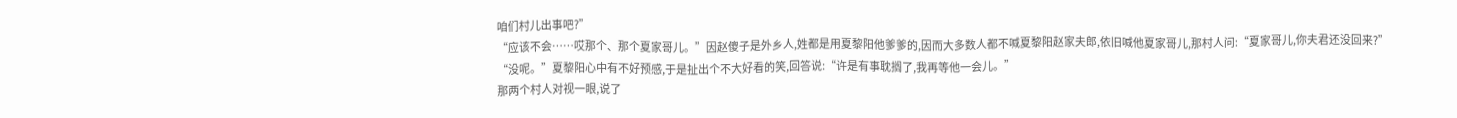咱们村儿出事吧?”
“应该不会……哎那个、那个夏家哥儿。”因赵傻子是外乡人,姓都是用夏黎阳他爹爹的,因而大多数人都不喊夏黎阳赵家夫郎,依旧喊他夏家哥儿,那村人问:“夏家哥儿,你夫君还没回来?”
“没呢。”夏黎阳心中有不好预感,于是扯出个不大好看的笑,回答说:“许是有事耽搁了,我再等他一会儿。”
那两个村人对视一眼,说了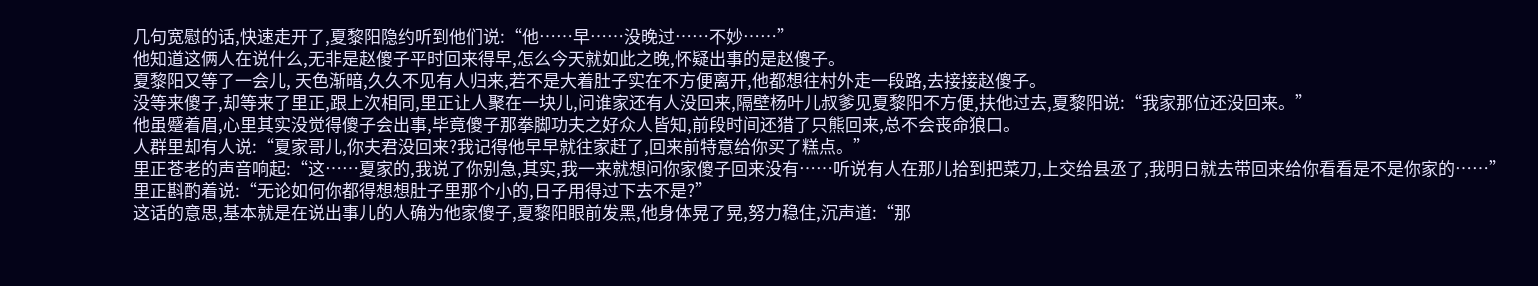几句宽慰的话,快速走开了,夏黎阳隐约听到他们说:“他……早……没晚过……不妙……”
他知道这俩人在说什么,无非是赵傻子平时回来得早,怎么今天就如此之晚,怀疑出事的是赵傻子。
夏黎阳又等了一会儿, 天色渐暗,久久不见有人归来,若不是大着肚子实在不方便离开,他都想往村外走一段路,去接接赵傻子。
没等来傻子,却等来了里正,跟上次相同,里正让人聚在一块儿,问谁家还有人没回来,隔壁杨叶儿叔爹见夏黎阳不方便,扶他过去,夏黎阳说:“我家那位还没回来。”
他虽蹙着眉,心里其实没觉得傻子会出事,毕竟傻子那拳脚功夫之好众人皆知,前段时间还猎了只熊回来,总不会丧命狼口。
人群里却有人说:“夏家哥儿,你夫君没回来?我记得他早早就往家赶了,回来前特意给你买了糕点。”
里正苍老的声音响起:“这……夏家的,我说了你别急,其实,我一来就想问你家傻子回来没有……听说有人在那儿拾到把菜刀,上交给县丞了,我明日就去带回来给你看看是不是你家的……”
里正斟酌着说:“无论如何你都得想想肚子里那个小的,日子用得过下去不是?”
这话的意思,基本就是在说出事儿的人确为他家傻子,夏黎阳眼前发黑,他身体晃了晃,努力稳住,沉声道:“那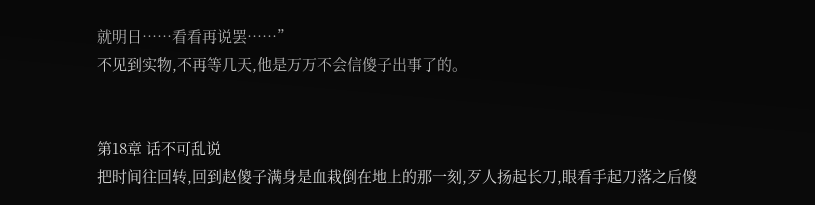就明日……看看再说罢……”
不见到实物,不再等几天,他是万万不会信傻子出事了的。


第18章 话不可乱说
把时间往回转,回到赵傻子满身是血栽倒在地上的那一刻,歹人扬起长刀,眼看手起刀落之后傻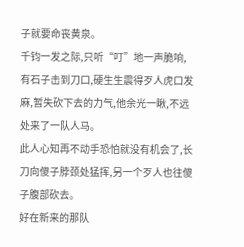子就要命丧黄泉。
千钧一发之际,只听“叮”地一声脆响,有石子击到刀口,硬生生震得歹人虎口发麻,暂失砍下去的力气,他余光一瞅,不远处来了一队人马。
此人心知再不动手恐怕就没有机会了,长刀向傻子脖颈处猛挥,另一个歹人也往傻子腹部砍去。
好在新来的那队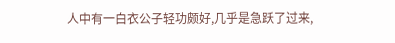人中有一白衣公子轻功颇好,几乎是急跃了过来,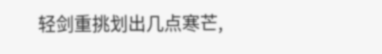轻剑重挑划出几点寒芒,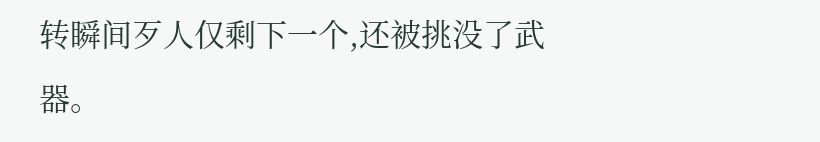转瞬间歹人仅剩下一个,还被挑没了武器。